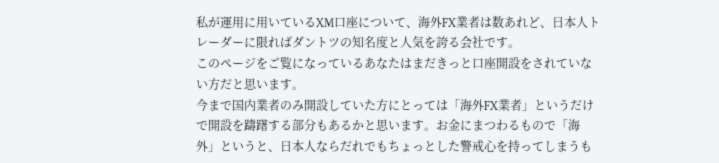私が運用に用いているXM口座について、海外FX業者は数あれど、日本人トレーダーに限ればダントツの知名度と人気を誇る会社です。
このページをご覧になっているあなたはまだきっと口座開設をされていない方だと思います。
今まで国内業者のみ開設していた方にとっては「海外FX業者」というだけで開設を躊躇する部分もあるかと思います。お金にまつわるもので「海外」というと、日本人ならだれでもちょっとした警戒心を持ってしまうも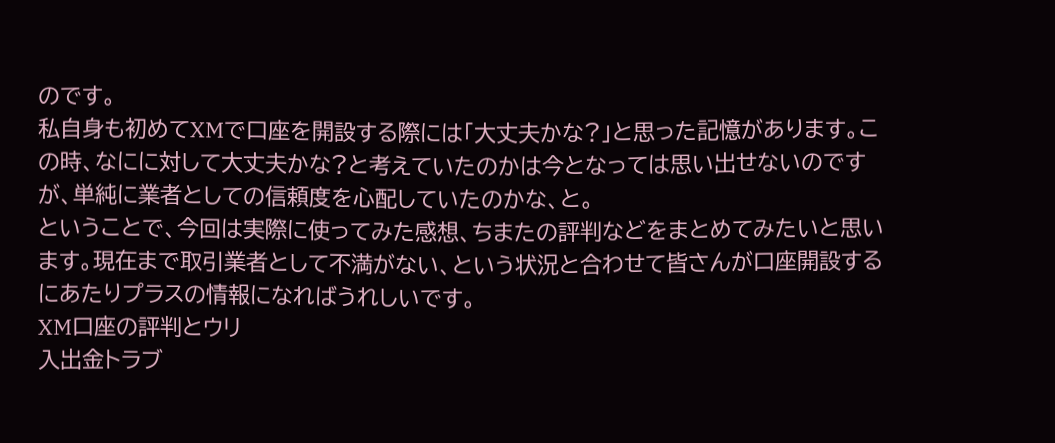のです。
私自身も初めてXMで口座を開設する際には「大丈夫かな?」と思った記憶があります。この時、なにに対して大丈夫かな?と考えていたのかは今となっては思い出せないのですが、単純に業者としての信頼度を心配していたのかな、と。
ということで、今回は実際に使ってみた感想、ちまたの評判などをまとめてみたいと思います。現在まで取引業者として不満がない、という状況と合わせて皆さんが口座開設するにあたりプラスの情報になればうれしいです。
XM口座の評判とウリ
入出金トラブ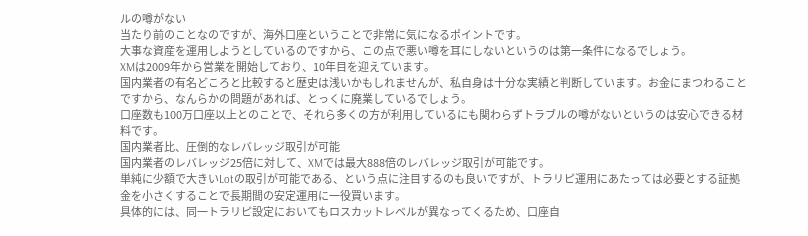ルの噂がない
当たり前のことなのですが、海外口座ということで非常に気になるポイントです。
大事な資産を運用しようとしているのですから、この点で悪い噂を耳にしないというのは第一条件になるでしょう。
XMは2009年から営業を開始しており、10年目を迎えています。
国内業者の有名どころと比較すると歴史は浅いかもしれませんが、私自身は十分な実績と判断しています。お金にまつわることですから、なんらかの問題があれば、とっくに廃業しているでしょう。
口座数も100万口座以上とのことで、それら多くの方が利用しているにも関わらずトラブルの噂がないというのは安心できる材料です。
国内業者比、圧倒的なレバレッジ取引が可能
国内業者のレバレッジ25倍に対して、XMでは最大888倍のレバレッジ取引が可能です。
単純に少額で大きいLotの取引が可能である、という点に注目するのも良いですが、トラリピ運用にあたっては必要とする証拠金を小さくすることで長期間の安定運用に一役買います。
具体的には、同一トラリピ設定においてもロスカットレベルが異なってくるため、口座自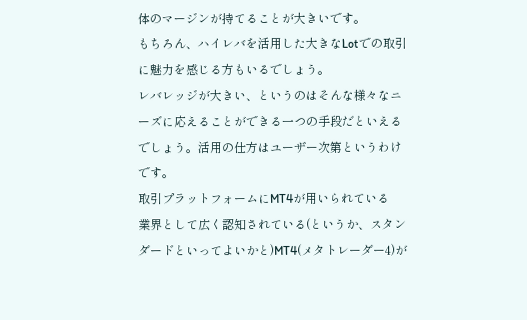体のマージンが持てることが大きいです。
もちろん、ハイレバを活用した大きなLotでの取引に魅力を感じる方もいるでしょう。
レバレッジが大きい、というのはそんな様々なニーズに応えることができる一つの手段だといえるでしょう。活用の仕方はユーザー次第というわけです。
取引プラットフォームにMT4が用いられている
業界として広く認知されている(というか、スタンダードといってよいかと)MT4(メタトレーダー4)が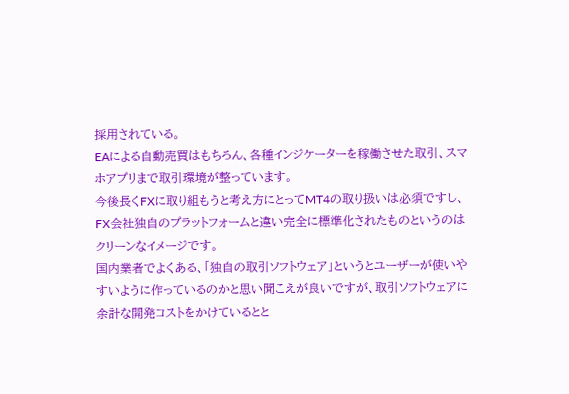採用されている。
EAによる自動売買はもちろん、各種インジケーターを稼働させた取引、スマホアプリまで取引環境が整っています。
今後長くFXに取り組もうと考え方にとってMT4の取り扱いは必須ですし、FX会社独自のプラットフォームと違い完全に標準化されたものというのはクリーンなイメージです。
国内業者でよくある、「独自の取引ソフトウェア」というとユーザーが使いやすいように作っているのかと思い聞こえが良いですが、取引ソフトウェアに余計な開発コストをかけているとと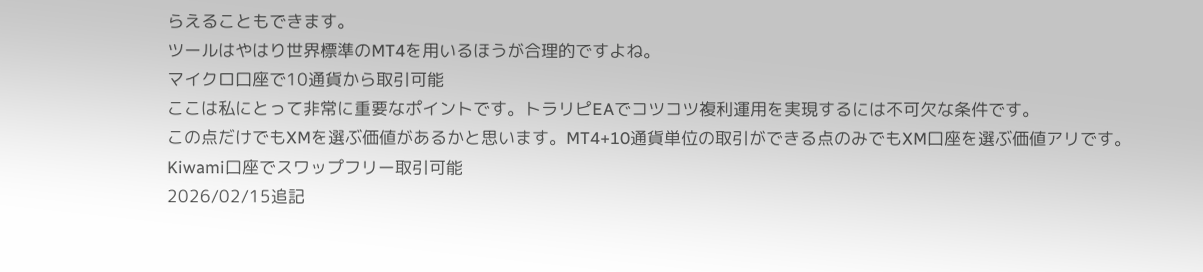らえることもできます。
ツールはやはり世界標準のMT4を用いるほうが合理的ですよね。
マイクロ口座で10通貨から取引可能
ここは私にとって非常に重要なポイントです。トラリピEAでコツコツ複利運用を実現するには不可欠な条件です。
この点だけでもXMを選ぶ価値があるかと思います。MT4+10通貨単位の取引ができる点のみでもXM口座を選ぶ価値アリです。
Kiwami口座でスワップフリー取引可能
2026/02/15追記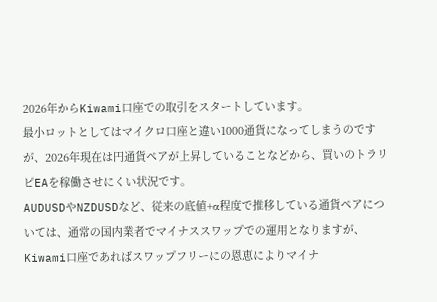2026年からKiwami口座での取引をスタートしています。
最小ロットとしてはマイクロ口座と違い1000通貨になってしまうのですが、2026年現在は円通貨ペアが上昇していることなどから、買いのトラリピEAを稼働させにくい状況です。
AUDUSDやNZDUSDなど、従来の底値+α程度で推移している通貨ペアについては、通常の国内業者でマイナススワップでの運用となりますが、Kiwami口座であればスワップフリーにの恩恵によりマイナ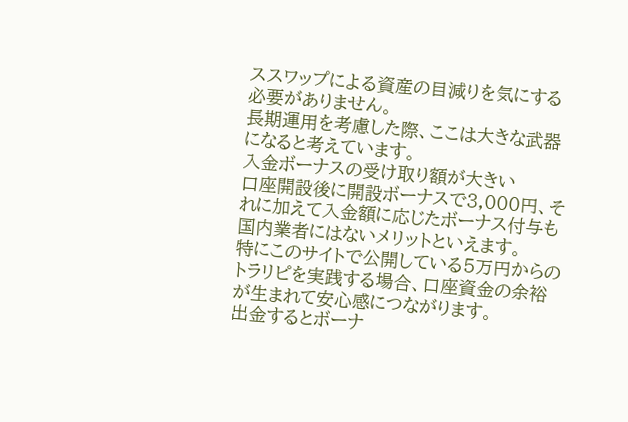ススワップによる資産の目減りを気にする必要がありません。
長期運用を考慮した際、ここは大きな武器になると考えています。
入金ボーナスの受け取り額が大きい
口座開設後に開設ボーナスで3,000円、それに加えて入金額に応じたボーナス付与も国内業者にはないメリットといえます。
特にこのサイトで公開している5万円からのトラリピを実践する場合、口座資金の余裕が生まれて安心感につながります。
出金するとボーナ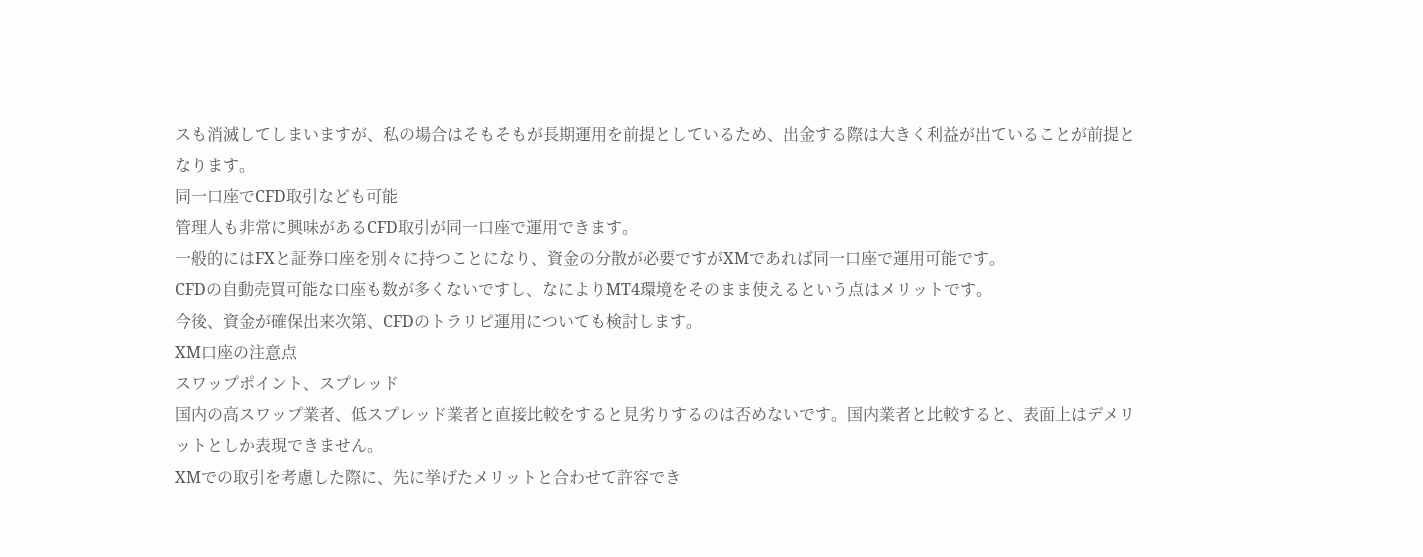スも消滅してしまいますが、私の場合はそもそもが長期運用を前提としているため、出金する際は大きく利益が出ていることが前提となります。
同一口座でCFD取引なども可能
管理人も非常に興味があるCFD取引が同一口座で運用できます。
一般的にはFXと証券口座を別々に持つことになり、資金の分散が必要ですがXMであれば同一口座で運用可能です。
CFDの自動売買可能な口座も数が多くないですし、なによりMT4環境をそのまま使えるという点はメリットです。
今後、資金が確保出来次第、CFDのトラリピ運用についても検討します。
XM口座の注意点
スワップポイント、スプレッド
国内の高スワップ業者、低スプレッド業者と直接比較をすると見劣りするのは否めないです。国内業者と比較すると、表面上はデメリットとしか表現できません。
XMでの取引を考慮した際に、先に挙げたメリットと合わせて許容でき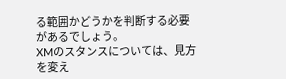る範囲かどうかを判断する必要があるでしょう。
XMのスタンスについては、見方を変え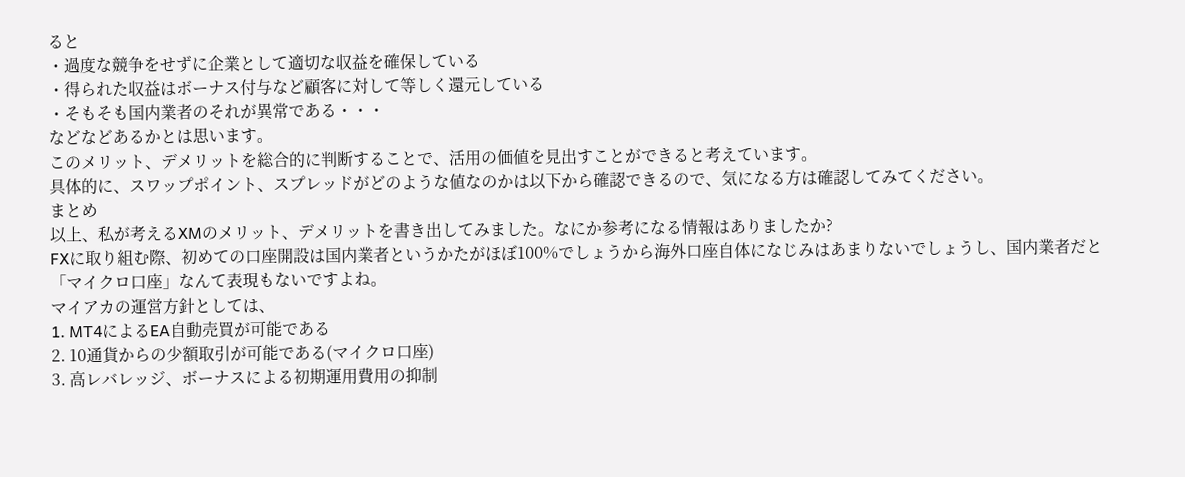ると
・過度な競争をせずに企業として適切な収益を確保している
・得られた収益はボーナス付与など顧客に対して等しく還元している
・そもそも国内業者のそれが異常である・・・
などなどあるかとは思います。
このメリット、デメリットを総合的に判断することで、活用の価値を見出すことができると考えています。
具体的に、スワップポイント、スプレッドがどのような値なのかは以下から確認できるので、気になる方は確認してみてください。
まとめ
以上、私が考えるXMのメリット、デメリットを書き出してみました。なにか参考になる情報はありましたか?
FXに取り組む際、初めての口座開設は国内業者というかたがほぼ100%でしょうから海外口座自体になじみはあまりないでしょうし、国内業者だと「マイクロ口座」なんて表現もないですよね。
マイアカの運営方針としては、
1. MT4によるEA自動売買が可能である
2. 10通貨からの少額取引が可能である(マイクロ口座)
3. 高レバレッジ、ボーナスによる初期運用費用の抑制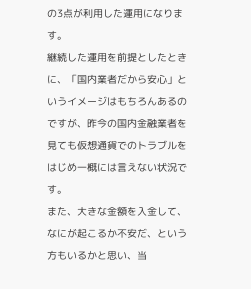の3点が利用した運用になります。
継続した運用を前提としたときに、「国内業者だから安心」というイメージはもちろんあるのですが、昨今の国内金融業者を見ても仮想通貨でのトラブルをはじめ一概には言えない状況です。
また、大きな金額を入金して、なにが起こるか不安だ、という方もいるかと思い、当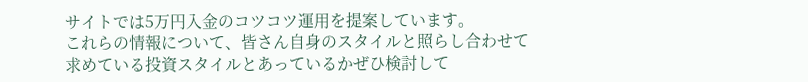サイトでは5万円入金のコツコツ運用を提案しています。
これらの情報について、皆さん自身のスタイルと照らし合わせて求めている投資スタイルとあっているかぜひ検討して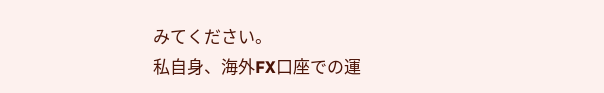みてください。
私自身、海外FX口座での運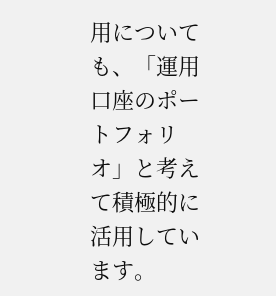用についても、「運用口座のポートフォリオ」と考えて積極的に活用しています。